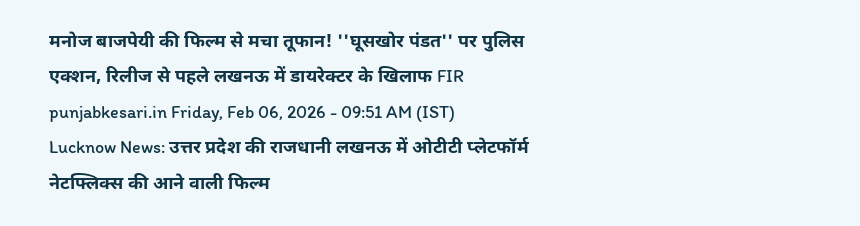मनोज बाजपेयी की फिल्म से मचा तूफान! ''घूसखोर पंडत'' पर पुलिस एक्शन, रिलीज से पहले लखनऊ में डायरेक्टर के खिलाफ FIR
punjabkesari.in Friday, Feb 06, 2026 - 09:51 AM (IST)
Lucknow News: उत्तर प्रदेश की राजधानी लखनऊ में ओटीटी प्लेटफॉर्म नेटफ्लिक्स की आने वाली फिल्म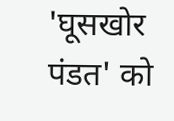'घूसखोर पंडत' को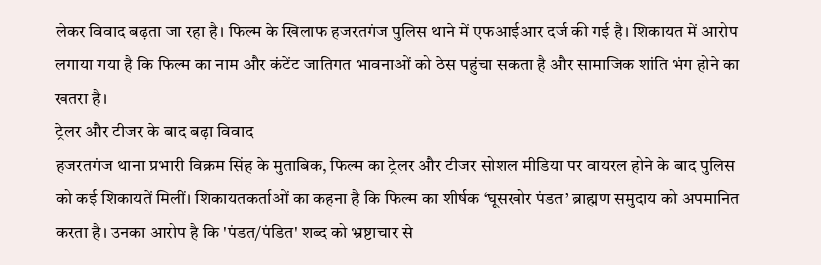लेकर विवाद बढ़ता जा रहा है। फिल्म के खिलाफ हजरतगंज पुलिस थाने में एफआईआर दर्ज की गई है। शिकायत में आरोप लगाया गया है कि फिल्म का नाम और कंटेंट जातिगत भावनाओं को ठेस पहुंचा सकता है और सामाजिक शांति भंग होने का खतरा है।
ट्रेलर और टीजर के बाद बढ़ा विवाद
हजरतगंज थाना प्रभारी विक्रम सिंह के मुताबिक, फिल्म का ट्रेलर और टीजर सोशल मीडिया पर वायरल होने के बाद पुलिस को कई शिकायतें मिलीं। शिकायतकर्ताओं का कहना है कि फिल्म का शीर्षक ‘घूसखोर पंडत’ ब्राह्मण समुदाय को अपमानित करता है। उनका आरोप है कि 'पंडत/पंडित' शब्द को भ्रष्टाचार से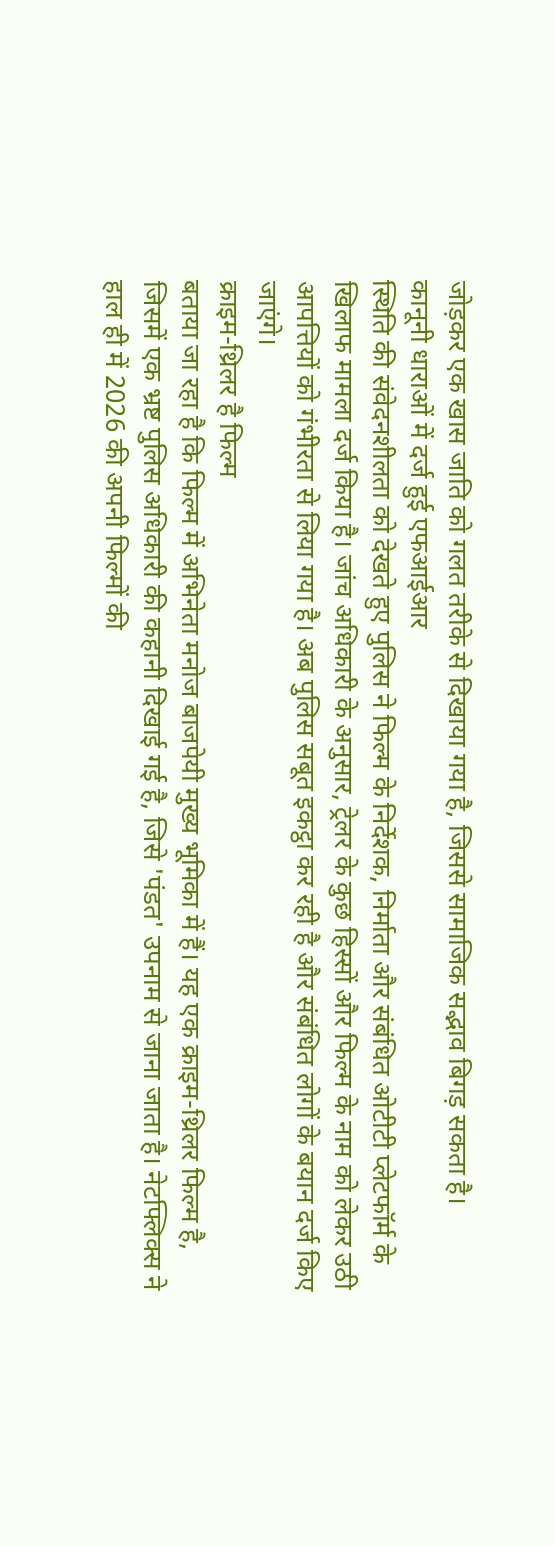जोड़कर एक खास जाति को गलत तरीके से दिखाया गया है, जिससे सामाजिक सद्भाव बिगड़ सकता है।
कानूनी धाराओं में दर्ज हुई एफआईआर
स्थिति की संवेदनशीलता को देखते हुए पुलिस ने फिल्म के निर्देशक, निर्माता और संबंधित ओटीटी प्लेटफॉर्म के खिलाफ मामला दर्ज किया है। जांच अधिकारी के अनुसार, ट्रेलर के कुछ हिस्सों और फिल्म के नाम को लेकर उठी आपत्तियों को गंभीरता से लिया गया है। अब पुलिस सबूत इकट्ठा कर रही है और संबंधित लोगों के बयान दर्ज किए जाएंगे।
क्राइम-थ्रिलर है फिल्म
बताया जा रहा है कि फिल्म में अभिनेता मनोज बाजपेयी मुख्य भूमिका में हैं। यह एक क्राइम-थ्रिलर फिल्म है, जिसमें एक भ्रष्ट पुलिस अधिकारी की कहानी दिखाई गई है, जिसे 'पंडत' उपनाम से जाना जाता है। नेटफ्लिक्स ने हाल ही में 2026 की अपनी फिल्मों की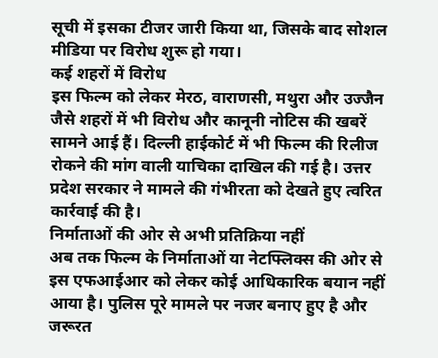सूची में इसका टीजर जारी किया था, जिसके बाद सोशल मीडिया पर विरोध शुरू हो गया।
कई शहरों में विरोध
इस फिल्म को लेकर मेरठ, वाराणसी, मथुरा और उज्जैन जैसे शहरों में भी विरोध और कानूनी नोटिस की खबरें सामने आई हैं। दिल्ली हाईकोर्ट में भी फिल्म की रिलीज रोकने की मांग वाली याचिका दाखिल की गई है। उत्तर प्रदेश सरकार ने मामले की गंभीरता को देखते हुए त्वरित कार्रवाई की है।
निर्माताओं की ओर से अभी प्रतिक्रिया नहीं
अब तक फिल्म के निर्माताओं या नेटफ्लिक्स की ओर से इस एफआईआर को लेकर कोई आधिकारिक बयान नहीं आया है। पुलिस पूरे मामले पर नजर बनाए हुए है और जरूरत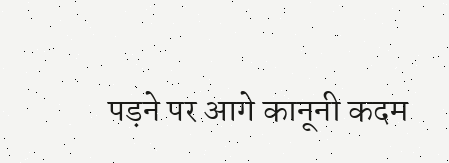पड़ने पर आगे कानूनी कदम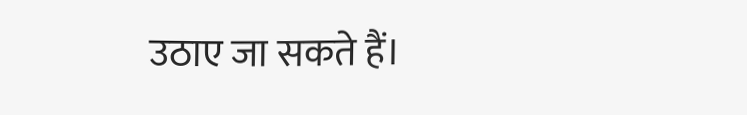उठाए जा सकते हैं।